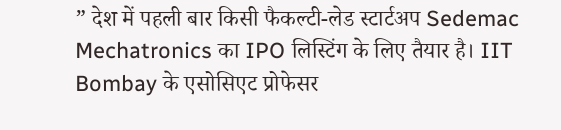” देश में पहली बार किसी फैकल्टी-लेड स्टार्टअप Sedemac Mechatronics का IPO लिस्टिंग के लिए तैयार है। IIT Bombay के एसोसिएट प्रोफेसर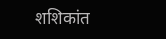शशिकांत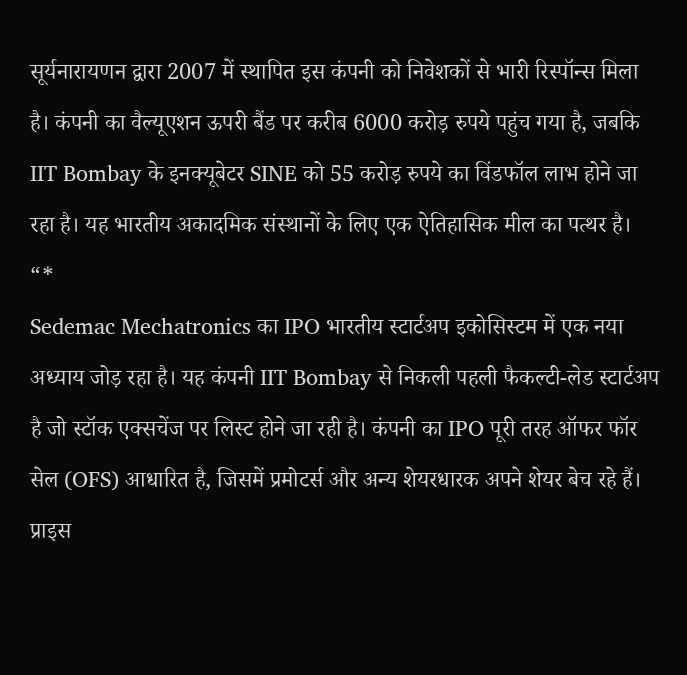सूर्यनारायणन द्वारा 2007 में स्थापित इस कंपनी को निवेशकों से भारी रिस्पॉन्स मिला है। कंपनी का वैल्यूएशन ऊपरी बैंड पर करीब 6000 करोड़ रुपये पहुंच गया है, जबकि IIT Bombay के इनक्यूबेटर SINE को 55 करोड़ रुपये का विंडफॉल लाभ होने जा रहा है। यह भारतीय अकादमिक संस्थानों के लिए एक ऐतिहासिक मील का पत्थर है। “*
Sedemac Mechatronics का IPO भारतीय स्टार्टअप इकोसिस्टम में एक नया अध्याय जोड़ रहा है। यह कंपनी IIT Bombay से निकली पहली फैकल्टी-लेड स्टार्टअप है जो स्टॉक एक्सचेंज पर लिस्ट होने जा रही है। कंपनी का IPO पूरी तरह ऑफर फॉर सेल (OFS) आधारित है, जिसमें प्रमोटर्स और अन्य शेयरधारक अपने शेयर बेच रहे हैं। प्राइस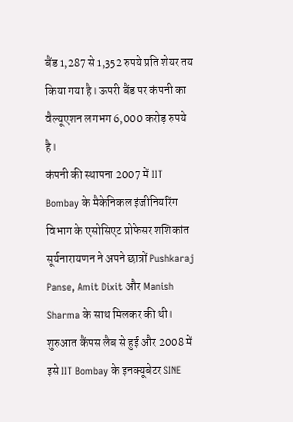बैंड 1,287 से 1,352 रुपये प्रति शेयर तय किया गया है। ऊपरी बैंड पर कंपनी का वैल्यूएशन लगभग 6,000 करोड़ रुपये है।
कंपनी की स्थापना 2007 में IIT Bombay के मैकेनिकल इंजीनियरिंग विभाग के एसोसिएट प्रोफेसर शशिकांत सूर्यनारायणन ने अपने छात्रों Pushkaraj Panse, Amit Dixit और Manish Sharma के साथ मिलकर की थी। शुरुआत कैंपस लैब से हुई और 2008 में इसे IIT Bombay के इनक्यूबेटर SINE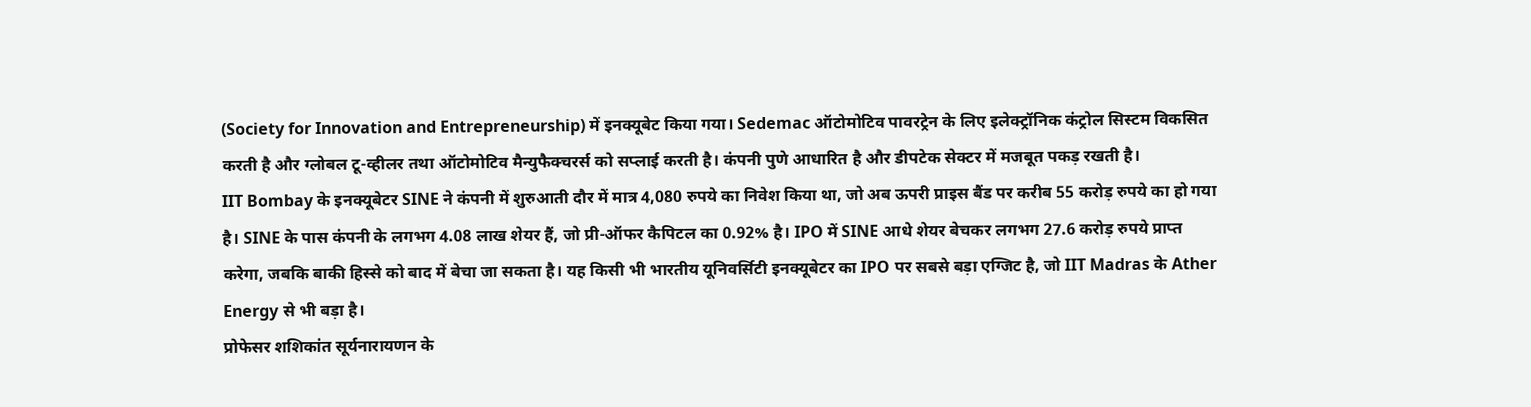(Society for Innovation and Entrepreneurship) में इनक्यूबेट किया गया। Sedemac ऑटोमोटिव पावरट्रेन के लिए इलेक्ट्रॉनिक कंट्रोल सिस्टम विकसित करती है और ग्लोबल टू-व्हीलर तथा ऑटोमोटिव मैन्युफैक्चरर्स को सप्लाई करती है। कंपनी पुणे आधारित है और डीपटेक सेक्टर में मजबूत पकड़ रखती है।
IIT Bombay के इनक्यूबेटर SINE ने कंपनी में शुरुआती दौर में मात्र 4,080 रुपये का निवेश किया था, जो अब ऊपरी प्राइस बैंड पर करीब 55 करोड़ रुपये का हो गया है। SINE के पास कंपनी के लगभग 4.08 लाख शेयर हैं, जो प्री-ऑफर कैपिटल का 0.92% है। IPO में SINE आधे शेयर बेचकर लगभग 27.6 करोड़ रुपये प्राप्त करेगा, जबकि बाकी हिस्से को बाद में बेचा जा सकता है। यह किसी भी भारतीय यूनिवर्सिटी इनक्यूबेटर का IPO पर सबसे बड़ा एग्जिट है, जो IIT Madras के Ather Energy से भी बड़ा है।
प्रोफेसर शशिकांत सूर्यनारायणन के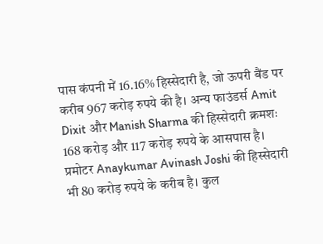पास कंपनी में 16.16% हिस्सेदारी है, जो ऊपरी बैंड पर करीब 967 करोड़ रुपये की है। अन्य फाउंडर्स Amit Dixit और Manish Sharma की हिस्सेदारी क्रमशः 168 करोड़ और 117 करोड़ रुपये के आसपास है। प्रमोटर Anaykumar Avinash Joshi की हिस्सेदारी भी 80 करोड़ रुपये के करीब है। कुल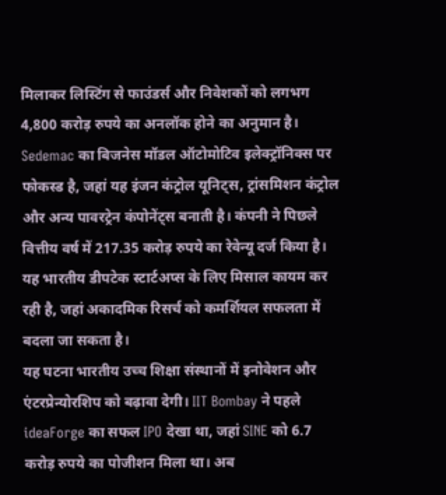मिलाकर लिस्टिंग से फाउंडर्स और निवेशकों को लगभग 4,800 करोड़ रुपये का अनलॉक होने का अनुमान है।
Sedemac का बिजनेस मॉडल ऑटोमोटिव इलेक्ट्रॉनिक्स पर फोकस्ड है, जहां यह इंजन कंट्रोल यूनिट्स, ट्रांसमिशन कंट्रोल और अन्य पावरट्रेन कंपोनेंट्स बनाती है। कंपनी ने पिछले वित्तीय वर्ष में 217.35 करोड़ रुपये का रेवेन्यू दर्ज किया है। यह भारतीय डीपटेक स्टार्टअप्स के लिए मिसाल कायम कर रही है, जहां अकादमिक रिसर्च को कमर्शियल सफलता में बदला जा सकता है।
यह घटना भारतीय उच्च शिक्षा संस्थानों में इनोवेशन और एंटरप्रेन्योरशिप को बढ़ावा देगी। IIT Bombay ने पहले ideaForge का सफल IPO देखा था, जहां SINE को 6.7 करोड़ रुपये का पोजीशन मिला था। अब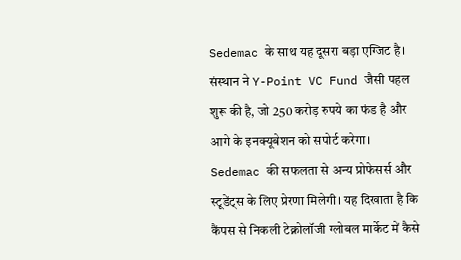Sedemac के साथ यह दूसरा बड़ा एग्जिट है। संस्थान ने Y-Point VC Fund जैसी पहल शुरू की है, जो 250 करोड़ रुपये का फंड है और आगे के इनक्यूबेशन को सपोर्ट करेगा।
Sedemac की सफलता से अन्य प्रोफेसर्स और स्टूडेंट्स के लिए प्रेरणा मिलेगी। यह दिखाता है कि कैंपस से निकली टेक्नोलॉजी ग्लोबल मार्केट में कैसे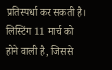प्रतिस्पर्धा कर सकती है। लिस्टिंग 11 मार्च को होने वाली है, जिससे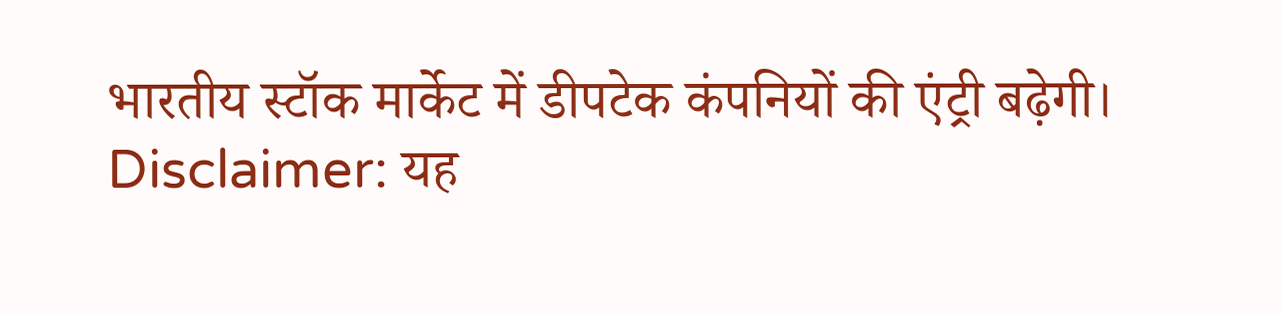भारतीय स्टॉक मार्केट में डीपटेक कंपनियों की एंट्री बढ़ेगी।
Disclaimer: यह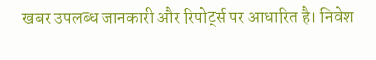खबर उपलब्ध जानकारी और रिपोर्ट्स पर आधारित है। निवेश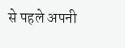से पहले अपनी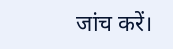जांच करें।